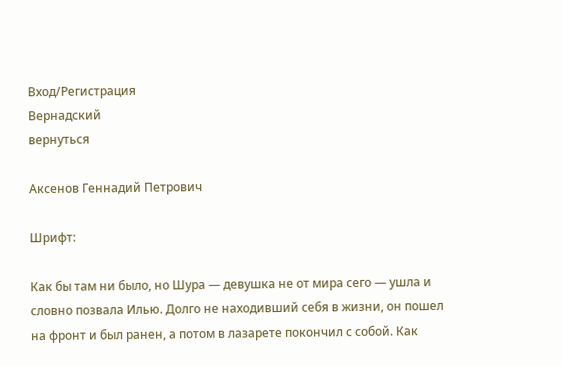Вход/Регистрация
Вернадский
вернуться

Аксенов Геннадий Петрович

Шрифт:

Как бы там ни было, но Шура — девушка не от мира сего — ушла и словно позвала Илью. Долго не находивший себя в жизни, он пошел на фронт и был ранен, а потом в лазарете покончил с собой. Как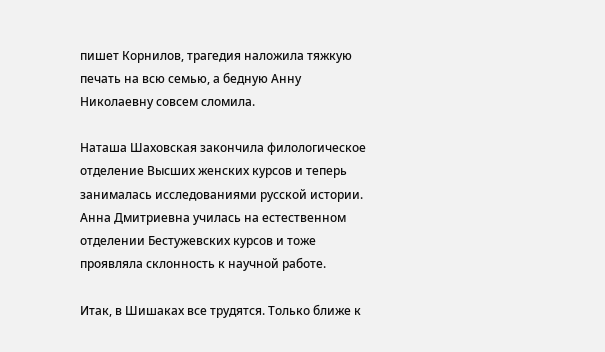пишет Корнилов, трагедия наложила тяжкую печать на всю семью, а бедную Анну Николаевну совсем сломила.

Наташа Шаховская закончила филологическое отделение Высших женских курсов и теперь занималась исследованиями русской истории. Анна Дмитриевна училась на естественном отделении Бестужевских курсов и тоже проявляла склонность к научной работе.

Итак, в Шишаках все трудятся. Только ближе к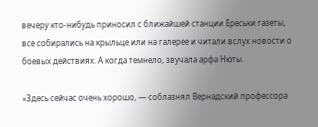вечеру кто-нибудь приносил с ближайшей станции Ереськи газеты, все собирались на крыльце или на галерее и читали вслух новости о боевых действиях. А когда темнело, звучала арфа Нюты.

«Здесь сейчас очень хорошо, — соблазнял Вернадский профессора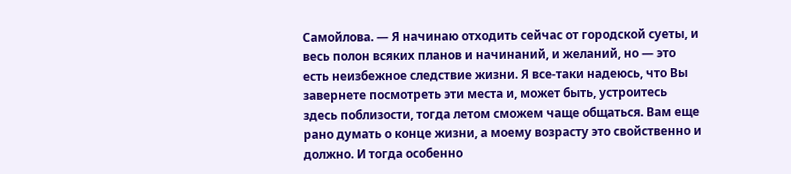Самойлова. — Я начинаю отходить сейчас от городской суеты, и весь полон всяких планов и начинаний, и желаний, но — это есть неизбежное следствие жизни. Я все-таки надеюсь, что Вы завернете посмотреть эти места и, может быть, устроитесь здесь поблизости, тогда летом сможем чаще общаться. Вам еще рано думать о конце жизни, а моему возрасту это свойственно и должно. И тогда особенно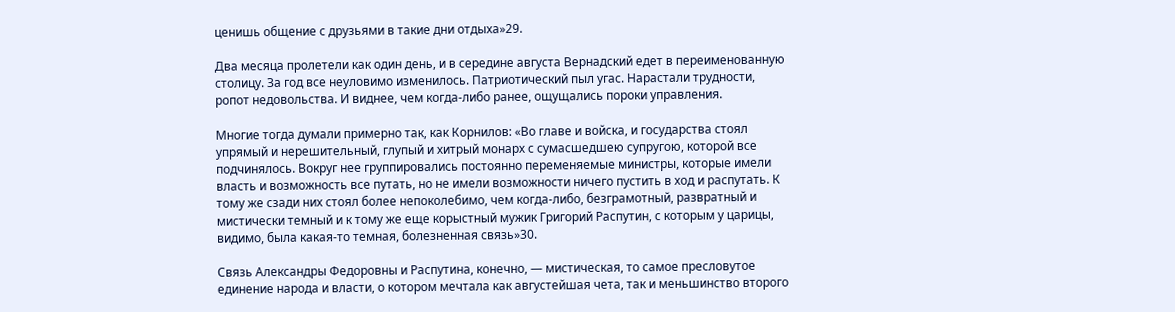ценишь общение с друзьями в такие дни отдыха»29.

Два месяца пролетели как один день, и в середине августа Вернадский едет в переименованную столицу. За год все неуловимо изменилось. Патриотический пыл угас. Нарастали трудности, ропот недовольства. И виднее, чем когда-либо ранее, ощущались пороки управления.

Многие тогда думали примерно так, как Корнилов: «Во главе и войска, и государства стоял упрямый и нерешительный, глупый и хитрый монарх с сумасшедшею супругою, которой все подчинялось. Вокруг нее группировались постоянно переменяемые министры, которые имели власть и возможность все путать, но не имели возможности ничего пустить в ход и распутать. К тому же сзади них стоял более непоколебимо, чем когда-либо, безграмотный, развратный и мистически темный и к тому же еще корыстный мужик Григорий Распутин, с которым у царицы, видимо, была какая-то темная, болезненная связь»30.

Связь Александры Федоровны и Распутина, конечно, — мистическая, то самое пресловутое единение народа и власти, о котором мечтала как августейшая чета, так и меньшинство второго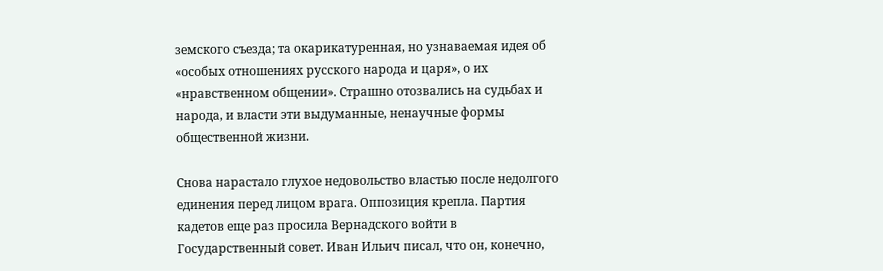земского съезда; та окарикатуренная, но узнаваемая идея об «особых отношениях русского народа и царя», о их «нравственном общении». Страшно отозвались на судьбах и народа, и власти эти выдуманные, ненаучные формы общественной жизни.

Снова нарастало глухое недовольство властью после недолгого единения перед лицом врага. Оппозиция крепла. Партия кадетов еще раз просила Вернадского войти в Государственный совет. Иван Ильич писал, что он, конечно,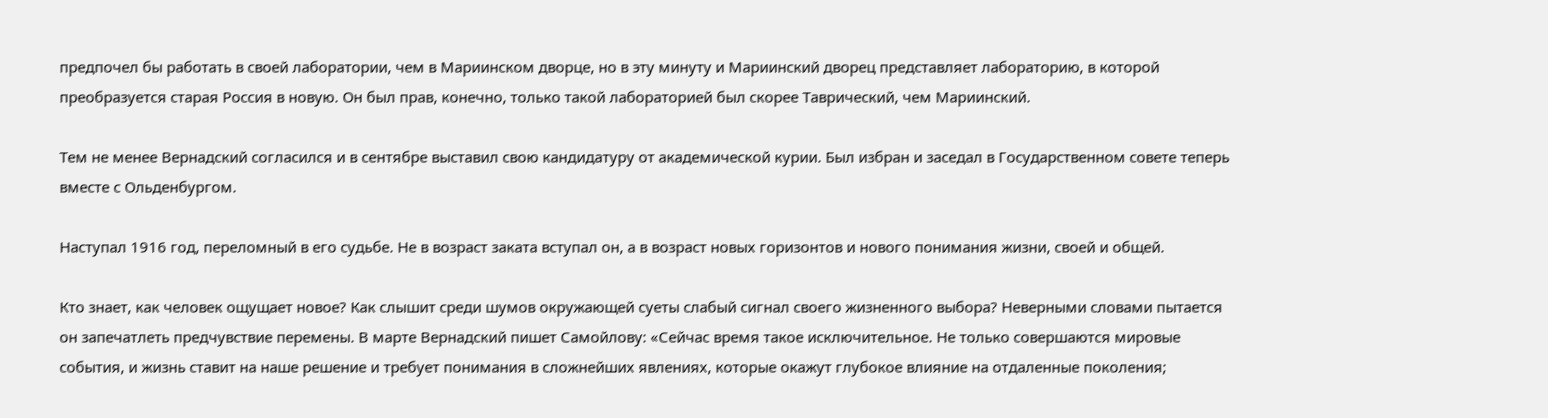предпочел бы работать в своей лаборатории, чем в Мариинском дворце, но в эту минуту и Мариинский дворец представляет лабораторию, в которой преобразуется старая Россия в новую. Он был прав, конечно, только такой лабораторией был скорее Таврический, чем Мариинский.

Тем не менее Вернадский согласился и в сентябре выставил свою кандидатуру от академической курии. Был избран и заседал в Государственном совете теперь вместе с Ольденбургом.

Наступал 1916 год, переломный в его судьбе. Не в возраст заката вступал он, а в возраст новых горизонтов и нового понимания жизни, своей и общей.

Кто знает, как человек ощущает новое? Как слышит среди шумов окружающей суеты слабый сигнал своего жизненного выбора? Неверными словами пытается он запечатлеть предчувствие перемены. В марте Вернадский пишет Самойлову: «Сейчас время такое исключительное. Не только совершаются мировые события, и жизнь ставит на наше решение и требует понимания в сложнейших явлениях, которые окажут глубокое влияние на отдаленные поколения;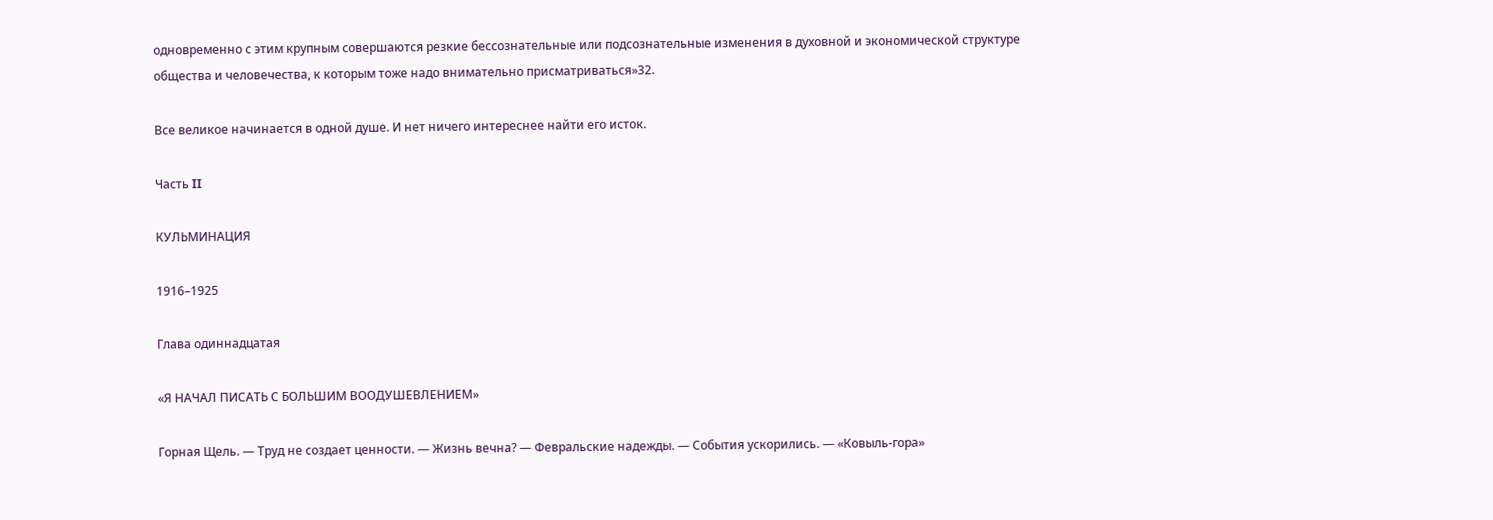одновременно с этим крупным совершаются резкие бессознательные или подсознательные изменения в духовной и экономической структуре общества и человечества, к которым тоже надо внимательно присматриваться»32.

Все великое начинается в одной душе. И нет ничего интереснее найти его исток.

Часть II

КУЛЬМИНАЦИЯ

1916–1925

Глава одиннадцатая

«Я НАЧАЛ ПИСАТЬ С БОЛЬШИМ ВООДУШЕВЛЕНИЕМ»

Горная Щель. — Труд не создает ценности. — Жизнь вечна? — Февральские надежды. — События ускорились. — «Ковыль-гора»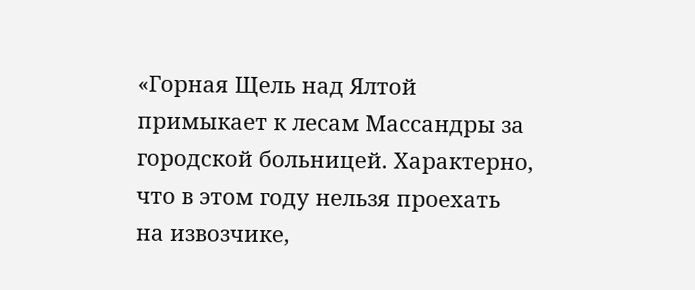«Горная Щель над Ялтой примыкает к лесам Массандры за городской больницей. Характерно, что в этом году нельзя проехать на извозчике,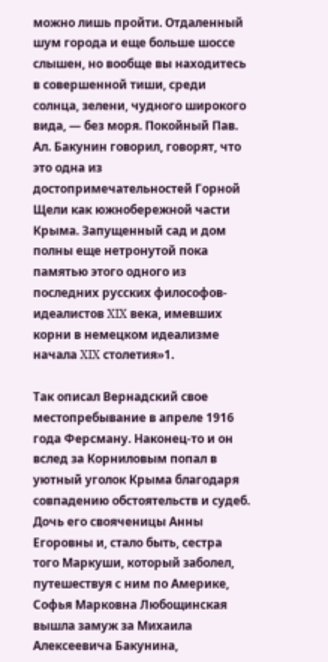можно лишь пройти. Отдаленный шум города и еще больше шоссе слышен, но вообще вы находитесь в совершенной тиши, среди солнца, зелени, чудного широкого вида, — без моря. Покойный Пав. Ал. Бакунин говорил, говорят, что это одна из достопримечательностей Горной Щели как южнобережной части Крыма. Запущенный сад и дом полны еще нетронутой пока памятью этого одного из последних русских философов-идеалистов XIX века, имевших корни в немецком идеализме начала XIX столетия»1.

Так описал Вернадский свое местопребывание в апреле 1916 года Ферсману. Наконец-то и он вслед за Корниловым попал в уютный уголок Крыма благодаря совпадению обстоятельств и судеб. Дочь его свояченицы Анны Егоровны и, стало быть, сестра того Маркуши, который заболел, путешествуя с ним по Америке, Софья Марковна Любощинская вышла замуж за Михаила Алексеевича Бакунина,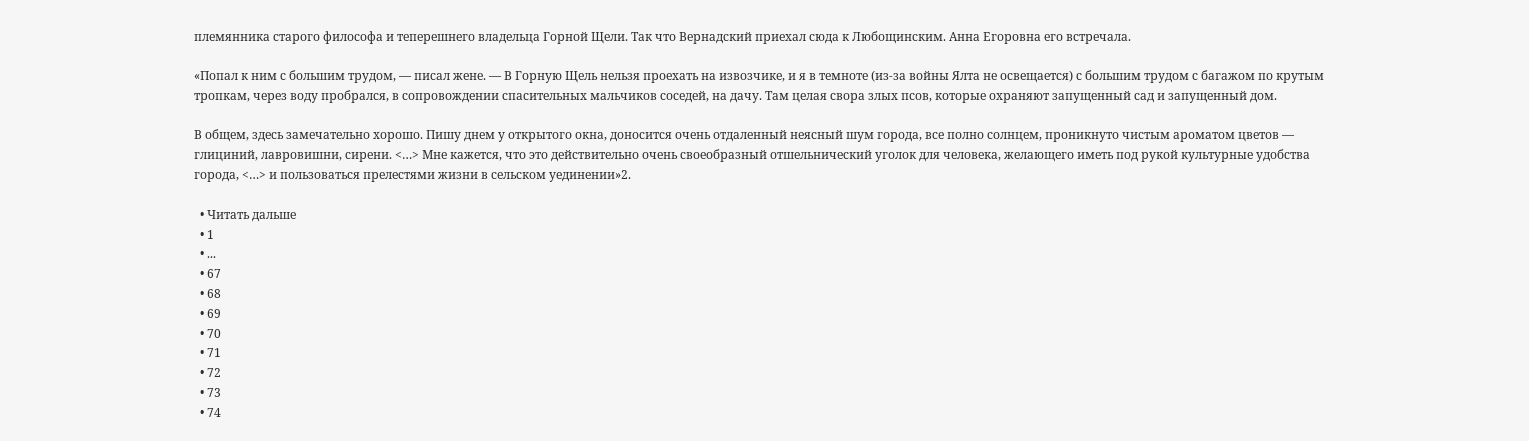племянника старого философа и теперешнего владельца Горной Щели. Так что Вернадский приехал сюда к Любощинским. Анна Егоровна его встречала.

«Попал к ним с большим трудом, — писал жене. — В Горную Щель нельзя проехать на извозчике, и я в темноте (из-за войны Ялта не освещается) с большим трудом с багажом по крутым тропкам, через воду пробрался, в сопровождении спасительных мальчиков соседей, на дачу. Там целая свора злых псов, которые охраняют запущенный сад и запущенный дом.

В общем, здесь замечательно хорошо. Пишу днем у открытого окна, доносится очень отдаленный неясный шум города, все полно солнцем, проникнуто чистым ароматом цветов — глициний, лавровишни, сирени. <…> Мне кажется, что это действительно очень своеобразный отшельнический уголок для человека, желающего иметь под рукой культурные удобства города, <…> и пользоваться прелестями жизни в сельском уединении»2.

  • Читать дальше
  • 1
  • ...
  • 67
  • 68
  • 69
  • 70
  • 71
  • 72
  • 73
  • 74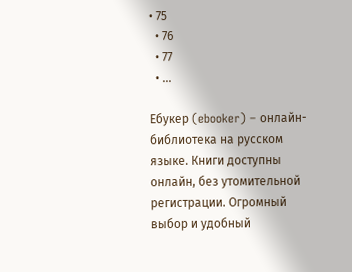• 75
  • 76
  • 77
  • ...

Ебукер (ebooker) – онлайн-библиотека на русском языке. Книги доступны онлайн, без утомительной регистрации. Огромный выбор и удобный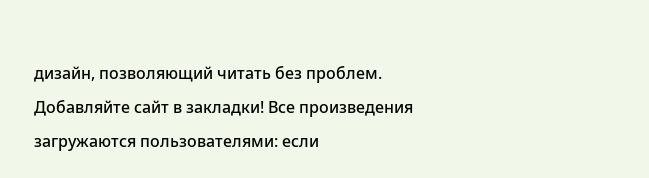дизайн, позволяющий читать без проблем. Добавляйте сайт в закладки! Все произведения загружаются пользователями: если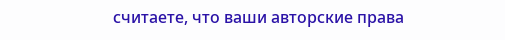считаете, что ваши авторские права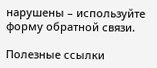нарушены – используйте форму обратной связи.

Полезные ссылки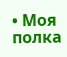• Моя полка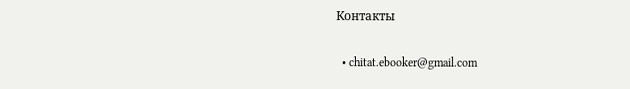Контакты

  • chitat.ebooker@gmail.com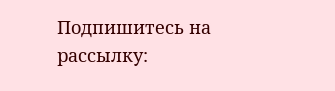Подпишитесь на рассылку: